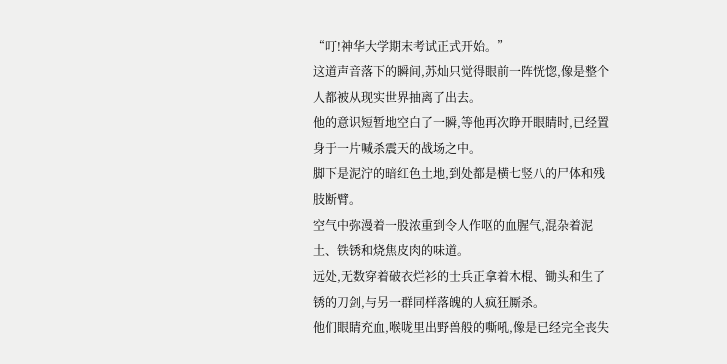“叮!神华大学期末考试正式开始。”
这道声音落下的瞬间,苏灿只觉得眼前一阵恍惚,像是整个人都被从现实世界抽离了出去。
他的意识短暂地空白了一瞬,等他再次睁开眼睛时,已经置身于一片喊杀震天的战场之中。
脚下是泥泞的暗红色土地,到处都是横七竖八的尸体和残肢断臂。
空气中弥漫着一股浓重到令人作呕的血腥气,混杂着泥土、铁锈和烧焦皮肉的味道。
远处,无数穿着破衣烂衫的士兵正拿着木棍、锄头和生了锈的刀剑,与另一群同样落魄的人疯狂厮杀。
他们眼睛充血,喉咙里出野兽般的嘶吼,像是已经完全丧失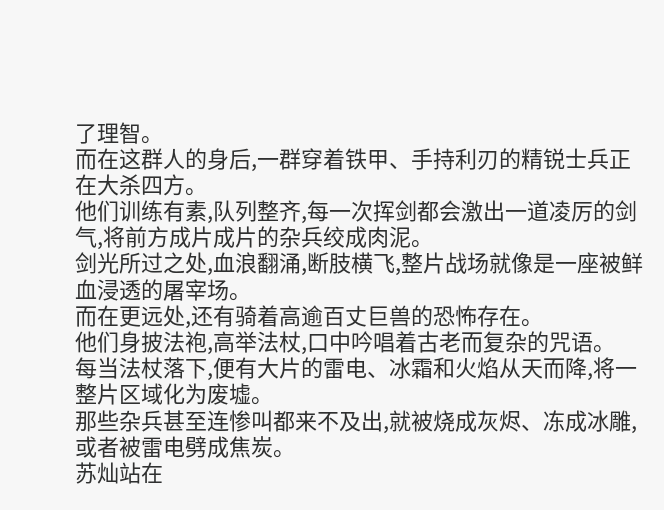了理智。
而在这群人的身后,一群穿着铁甲、手持利刃的精锐士兵正在大杀四方。
他们训练有素,队列整齐,每一次挥剑都会激出一道凌厉的剑气,将前方成片成片的杂兵绞成肉泥。
剑光所过之处,血浪翻涌,断肢横飞,整片战场就像是一座被鲜血浸透的屠宰场。
而在更远处,还有骑着高逾百丈巨兽的恐怖存在。
他们身披法袍,高举法杖,口中吟唱着古老而复杂的咒语。
每当法杖落下,便有大片的雷电、冰霜和火焰从天而降,将一整片区域化为废墟。
那些杂兵甚至连惨叫都来不及出,就被烧成灰烬、冻成冰雕,或者被雷电劈成焦炭。
苏灿站在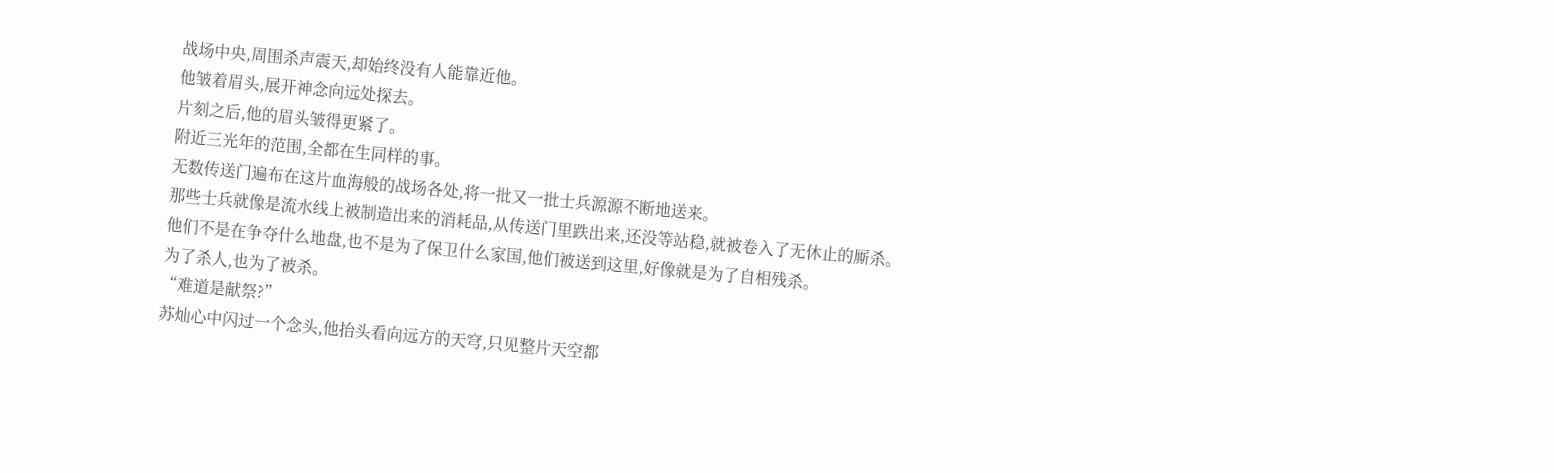战场中央,周围杀声震天,却始终没有人能靠近他。
他皱着眉头,展开神念向远处探去。
片刻之后,他的眉头皱得更紧了。
附近三光年的范围,全都在生同样的事。
无数传送门遍布在这片血海般的战场各处,将一批又一批士兵源源不断地送来。
那些士兵就像是流水线上被制造出来的消耗品,从传送门里跌出来,还没等站稳,就被卷入了无休止的厮杀。
他们不是在争夺什么地盘,也不是为了保卫什么家国,他们被送到这里,好像就是为了自相残杀。
为了杀人,也为了被杀。
“难道是献祭?”
苏灿心中闪过一个念头,他抬头看向远方的天穹,只见整片天空都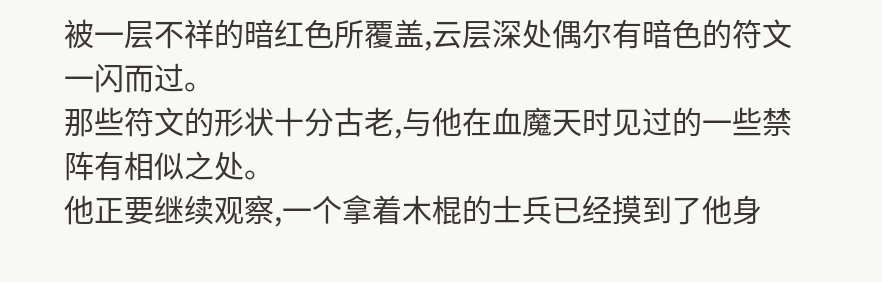被一层不祥的暗红色所覆盖,云层深处偶尔有暗色的符文一闪而过。
那些符文的形状十分古老,与他在血魔天时见过的一些禁阵有相似之处。
他正要继续观察,一个拿着木棍的士兵已经摸到了他身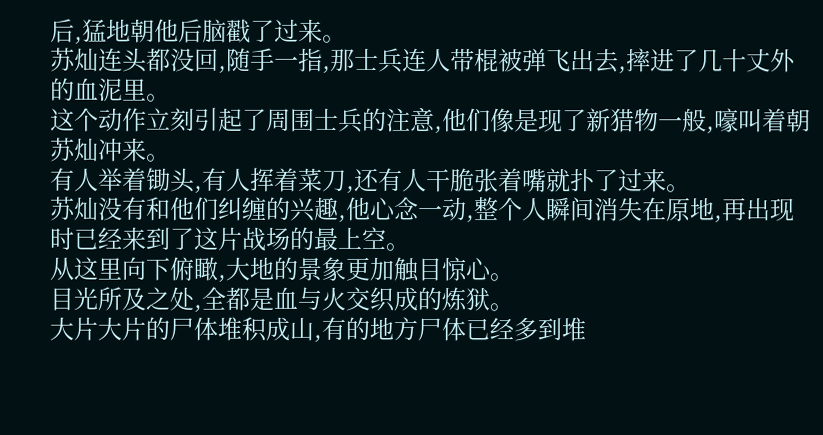后,猛地朝他后脑戳了过来。
苏灿连头都没回,随手一指,那士兵连人带棍被弹飞出去,摔进了几十丈外的血泥里。
这个动作立刻引起了周围士兵的注意,他们像是现了新猎物一般,嚎叫着朝苏灿冲来。
有人举着锄头,有人挥着菜刀,还有人干脆张着嘴就扑了过来。
苏灿没有和他们纠缠的兴趣,他心念一动,整个人瞬间消失在原地,再出现时已经来到了这片战场的最上空。
从这里向下俯瞰,大地的景象更加触目惊心。
目光所及之处,全都是血与火交织成的炼狱。
大片大片的尸体堆积成山,有的地方尸体已经多到堆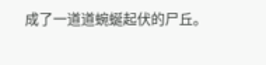成了一道道蜿蜒起伏的尸丘。